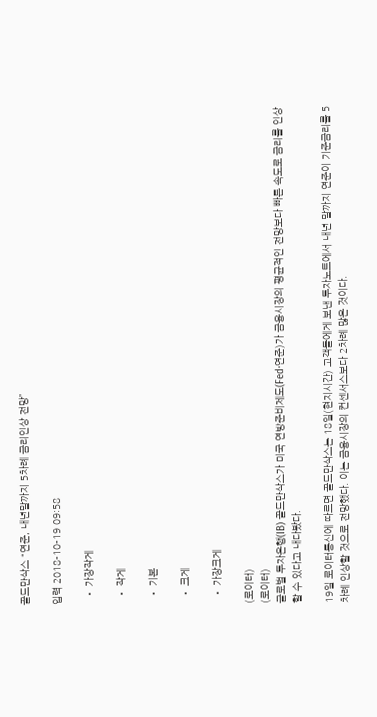골드만삭스 “연준, 내년말까지 5차례 금리인상 전망”

입력 2018-10-19 09:58

  • 가장작게

  • 작게

  • 기본

  • 크게

  • 가장크게

(로이터)
(로이터)
글로벌 투자은행(IB) 골드만삭스가 미국 연방준비제도(Fed·연준)가 금융시장의 평균적인 전망보다 빠른 속도로 금리를 인상할 수 있다고 내다봤다.

19일 로이터통신에 따르면 골드만삭스는 18일(현지시간) 고객들에게 보낸 투자노트에서 내년 말까지 연준이 기준금리를 5차례 인상할 것으로 전망했다. 이는 금융시장의 컨센서스보다 2차례 많은 것이다.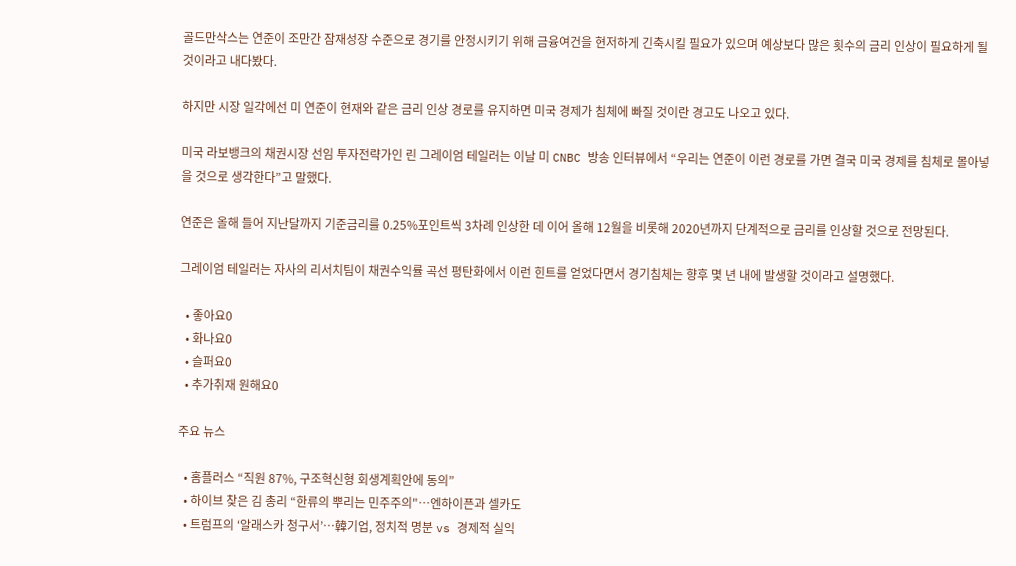골드만삭스는 연준이 조만간 잠재성장 수준으로 경기를 안정시키기 위해 금융여건을 현저하게 긴축시킬 필요가 있으며 예상보다 많은 횟수의 금리 인상이 필요하게 될 것이라고 내다봤다.

하지만 시장 일각에선 미 연준이 현재와 같은 금리 인상 경로를 유지하면 미국 경제가 침체에 빠질 것이란 경고도 나오고 있다.

미국 라보뱅크의 채권시장 선임 투자전략가인 린 그레이엄 테일러는 이날 미 CNBC 방송 인터뷰에서 “우리는 연준이 이런 경로를 가면 결국 미국 경제를 침체로 몰아넣을 것으로 생각한다”고 말했다.

연준은 올해 들어 지난달까지 기준금리를 0.25%포인트씩 3차례 인상한 데 이어 올해 12월을 비롯해 2020년까지 단계적으로 금리를 인상할 것으로 전망된다.

그레이엄 테일러는 자사의 리서치팀이 채권수익률 곡선 평탄화에서 이런 힌트를 얻었다면서 경기침체는 향후 몇 년 내에 발생할 것이라고 설명했다.

  • 좋아요0
  • 화나요0
  • 슬퍼요0
  • 추가취재 원해요0

주요 뉴스

  • 홈플러스 “직원 87%, 구조혁신형 회생계획안에 동의”
  • 하이브 찾은 김 총리 “한류의 뿌리는 민주주의"⋯엔하이픈과 셀카도
  • 트럼프의 ‘알래스카 청구서’…韓기업, 정치적 명분 vs 경제적 실익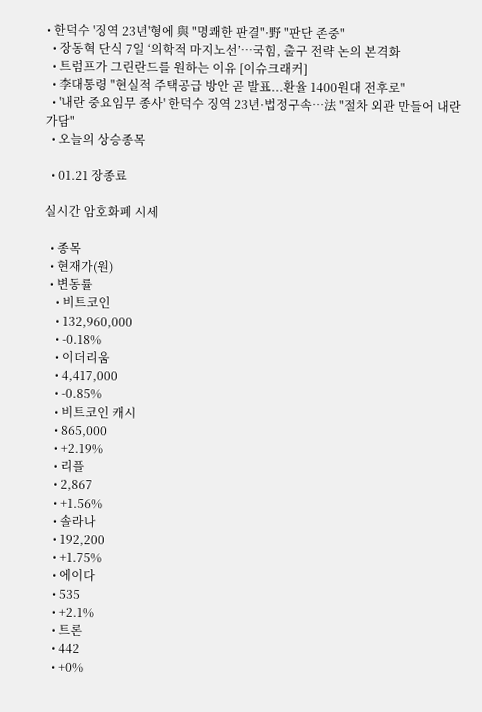• 한덕수 '징역 23년'형에 與 "명쾌한 판결"·野 "판단 존중"
  • 장동혁 단식 7일 ‘의학적 마지노선’…국힘, 출구 전략 논의 본격화
  • 트럼프가 그린란드를 원하는 이유 [이슈크래커]
  • 李대통령 "현실적 주택공급 방안 곧 발표...환율 1400원대 전후로"
  • '내란 중요임무 종사' 한덕수 징역 23년·법정구속…法 "절차 외관 만들어 내란 가담"
  • 오늘의 상승종목

  • 01.21 장종료

실시간 암호화폐 시세

  • 종목
  • 현재가(원)
  • 변동률
    • 비트코인
    • 132,960,000
    • -0.18%
    • 이더리움
    • 4,417,000
    • -0.85%
    • 비트코인 캐시
    • 865,000
    • +2.19%
    • 리플
    • 2,867
    • +1.56%
    • 솔라나
    • 192,200
    • +1.75%
    • 에이다
    • 535
    • +2.1%
    • 트론
    • 442
    • +0%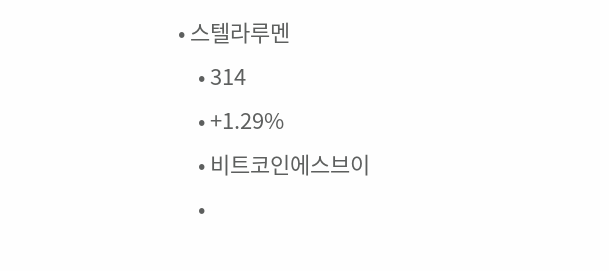• 스텔라루멘
    • 314
    • +1.29%
    • 비트코인에스브이
    •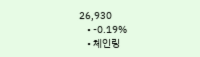26,930
    • -0.19%
    • 체인링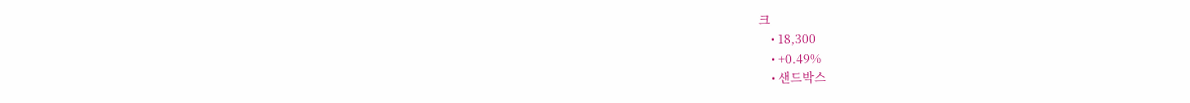크
    • 18,300
    • +0.49%
    • 샌드박스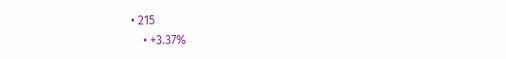• 215
    • +3.37%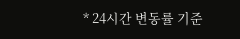* 24시간 변동률 기준